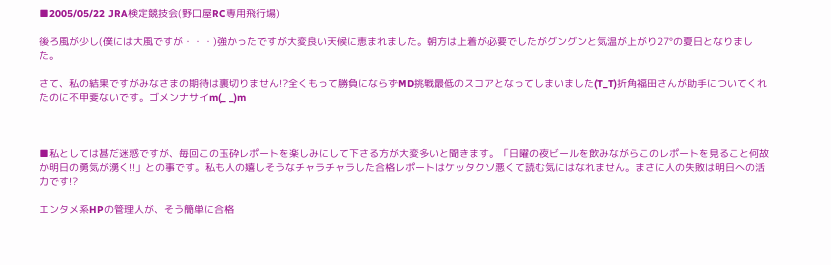■2005/05/22 JRA検定競技会(野口屋RC専用飛行場)

後ろ風が少し(僕には大風ですが・・・)強かったですが大変良い天候に恵まれました。朝方は上着が必要でしたがグングンと気温が上がり27°の夏日となりました。

さて、私の結果ですがみなさまの期待は裏切りません!?全くもって勝負にならずMD挑戦最低のスコアとなってしまいました(T_T)折角福田さんが助手についてくれたのに不甲斐ないです。ゴメンナサイm(_ _)m



■私としては甚だ迷惑ですが、毎回この玉砕レポートを楽しみにして下さる方が大変多いと聞きます。「日曜の夜ビールを飲みながらこのレポートを見ること何故か明日の勇気が湧く!!」との事です。私も人の嬉しそうなチャラチャラした合格レポートはケッタクソ悪くて読む気にはなれません。まさに人の失敗は明日への活力です!?

エンタメ系HPの管理人が、そう簡単に合格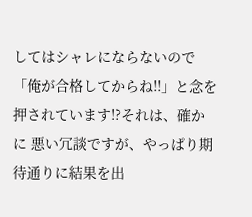してはシャレにならないので「俺が合格してからね!!」と念を押されています!?それは、確かに 悪い冗談ですが、やっぱり期待通りに結果を出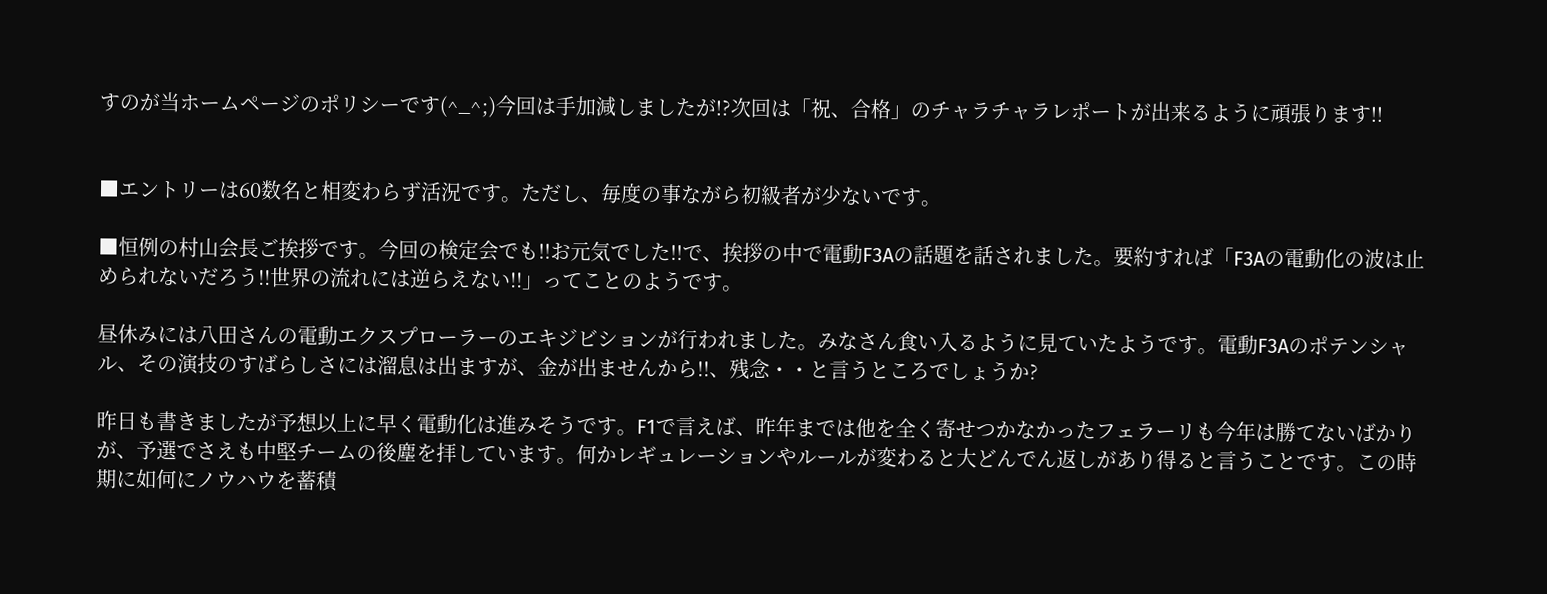すのが当ホームページのポリシーです(^_^;)今回は手加減しましたが!?次回は「祝、合格」のチャラチャラレポートが出来るように頑張ります!!


■エントリーは60数名と相変わらず活況です。ただし、毎度の事ながら初級者が少ないです。

■恒例の村山会長ご挨拶です。今回の検定会でも!!お元気でした!!で、挨拶の中で電動F3Aの話題を話されました。要約すれば「F3Aの電動化の波は止められないだろう!!世界の流れには逆らえない!!」ってことのようです。

昼休みには八田さんの電動エクスプローラーのエキジビションが行われました。みなさん食い入るように見ていたようです。電動F3Aのポテンシャル、その演技のすばらしさには溜息は出ますが、金が出ませんから!!、残念・・と言うところでしょうか?

昨日も書きましたが予想以上に早く電動化は進みそうです。F1で言えば、昨年までは他を全く寄せつかなかったフェラーリも今年は勝てないばかりが、予選でさえも中堅チームの後塵を拝しています。何かレギュレーションやルールが変わると大どんでん返しがあり得ると言うことです。この時期に如何にノウハウを蓄積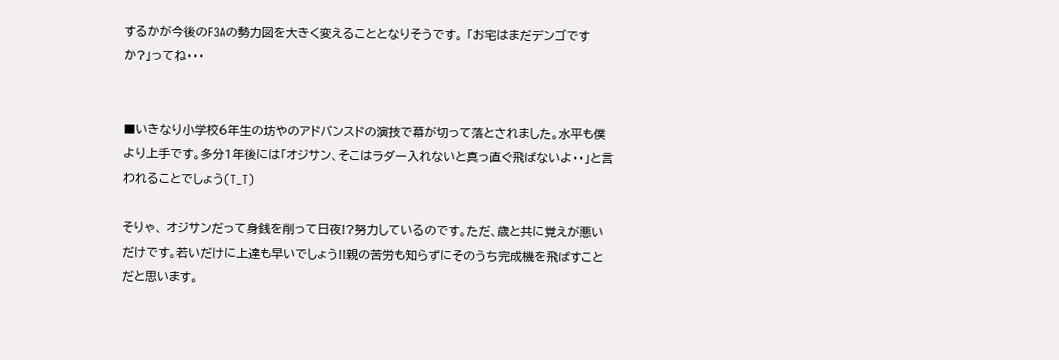するかが今後のF3Aの勢力図を大きく変えることとなりそうです。 「お宅はまだデンゴですか?」ってね・・・


■いきなり小学校6年生の坊やのアドバンスドの演技で幕が切って落とされました。水平も僕より上手です。多分1年後には「オジサン、そこはラダー入れないと真っ直ぐ飛ばないよ・・」と言われることでしょう(T_T)

そりゃ、 オジサンだって身銭を削って日夜!?努力しているのです。ただ、歳と共に覚えが悪いだけです。若いだけに上達も早いでしょう!!親の苦労も知らずにそのうち完成機を飛ばすことだと思います。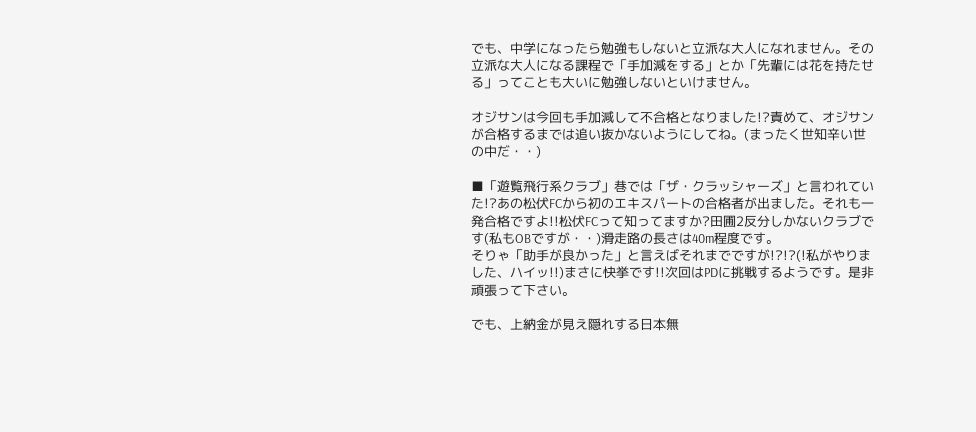でも、中学になったら勉強もしないと立派な大人になれません。その立派な大人になる課程で「手加減をする」とか「先輩には花を持たせる」ってことも大いに勉強しないといけません。

オジサンは今回も手加減して不合格となりました!?責めて、オジサンが合格するまでは追い抜かないようにしてね。(まったく世知辛い世の中だ・・)

■「遊覧飛行系クラブ」巷では「ザ・クラッシャーズ」と言われていた!?あの松伏FCから初のエキスパートの合格者が出ました。それも一発合格ですよ!!松伏FCって知ってますか?田圃2反分しかないクラブです(私もOBですが・・)滑走路の長さは40m程度です。
そりゃ「助手が良かった」と言えばそれまでですが!?!?(!私がやりました、ハイッ!!)まさに快挙です!!次回はPDに挑戦するようです。是非頑張って下さい。

でも、上納金が見え隠れする日本無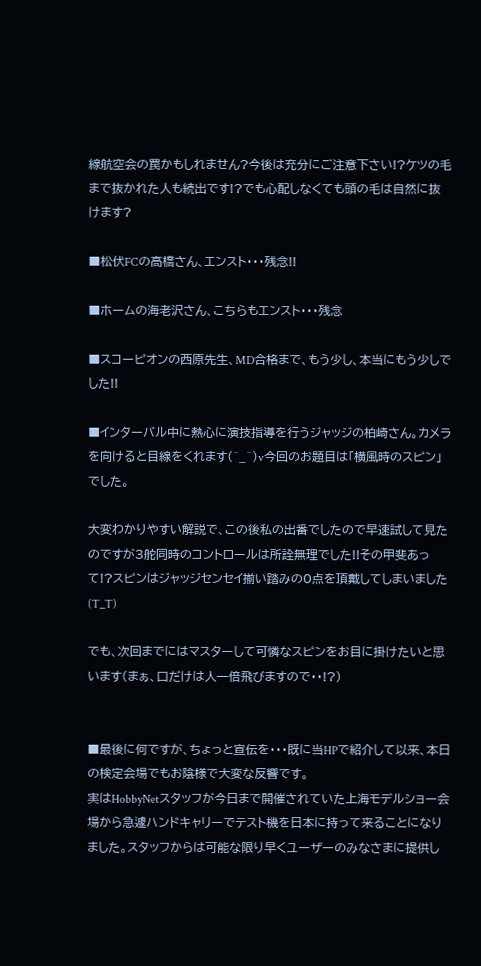線航空会の罠かもしれません?今後は充分にご注意下さい!?ケツの毛まで抜かれた人も続出です!?でも心配しなくても頭の毛は自然に抜けます?

■松伏FCの高橋さん、エンスト・・・残念!!

■ホームの海老沢さん、こちらもエンスト・・・残念

■スコーピオンの西原先生、MD合格まで、もう少し、本当にもう少しでした!!

■インターバル中に熱心に演技指導を行うジャッジの柏崎さん。カメラを向けると目線をくれます(^_^)v今回のお題目は「横風時のスピン」でした。

大変わかりやすい解説で、この後私の出番でしたので早速試して見たのですが3舵同時のコントロールは所詮無理でした!!その甲斐あって!?スピンはジャッジセンセイ揃い踏みの0点を頂戴してしまいました(T_T)

でも、次回までにはマスターして可憐なスピンをお目に掛けたいと思います(まぁ、口だけは人一倍飛びますので・・!?)


■最後に何ですが、ちょっと宣伝を・・・既に当HPで紹介して以来、本日の検定会場でもお陰様で大変な反響です。
実はHobbyNetスタッフが今日まで開催されていた上海モデルショー会場から急遽ハンドキャリーでテスト機を日本に持って来ることになりました。スタッフからは可能な限り早くユーザーのみなさまに提供し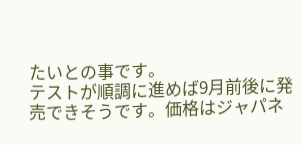たいとの事です。
テストが順調に進めば9月前後に発売できそうです。価格はジャパネ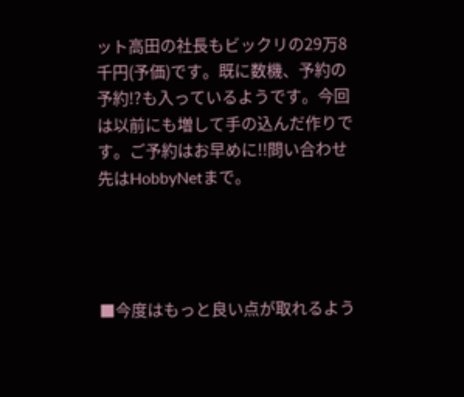ット高田の社長もビックリの29万8千円(予価)です。既に数機、予約の予約!?も入っているようです。今回は以前にも増して手の込んだ作りです。ご予約はお早めに!!問い合わせ先はHobbyNetまで。




■今度はもっと良い点が取れるよう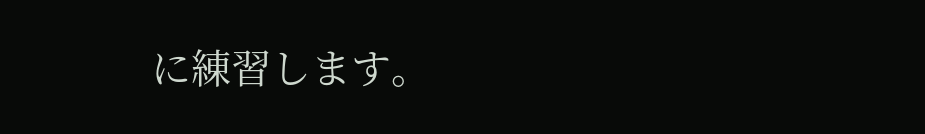に練習します。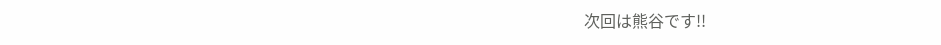次回は熊谷です!!